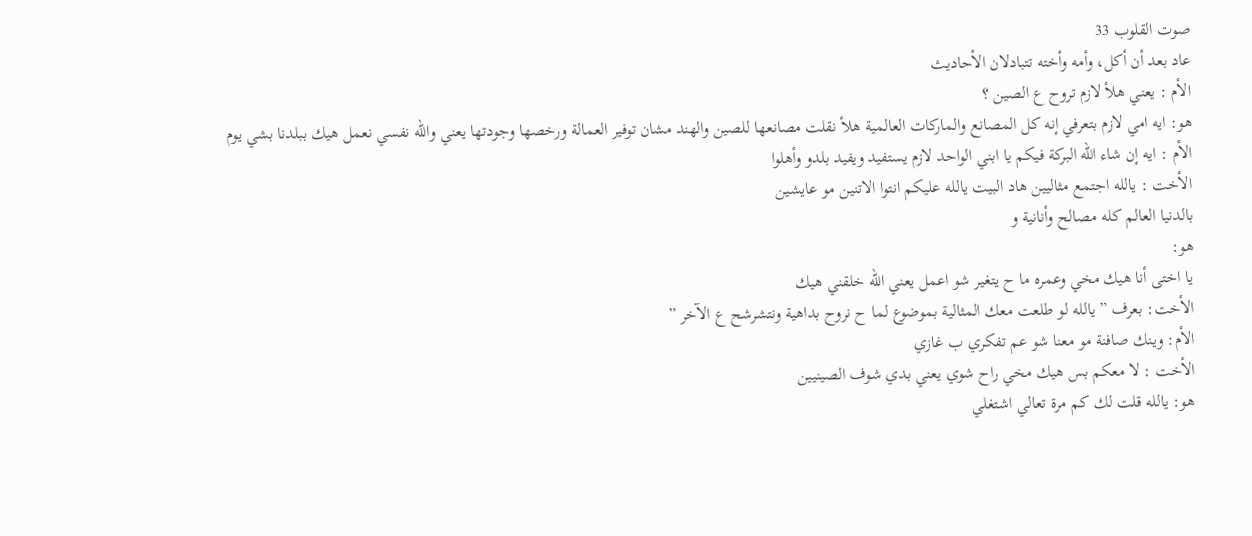صوت القلوب 33
عاد بعد أن أكل، وأمه وأخته تتبادلان الأحاديث
الأم : يعني هلأ لازم تروح ع الصين ؟
هو: ايه امي لازم بتعرفي إنه كل المصانع والماركات العالمية هلأ نقلت مصانعها للصين والهند مشان توفير العمالة ورخصها وجودتها يعني والله نفسي نعمل هيك ببلدنا بشي يوم
الأم : ايه إن شاء الله البركة فيكم يا ابني الواحد لازم يستفيد ويفيد بلدو وأهلوا
الأخت : يالله اجتمع مثاليين هاد البيت يالله عليكم انتوا الاتنين مو عايشين
بالدنيا العالم كله مصالح وأنانية و
هو:
يا اختى أنا هيك مخي وعمره ما ح يتغير شو اعمل يعني الله خلقني هيك
الأخت: بعرف ” يالله لو طلعت معك المثالية بموضوع لما ح نروح بداهية ونتشرشح ع الآخر ”
الأم: وينك صافنة مو معنا شو عم تفكري ب غازي
الأخت : لا معكم بس هيك مخي راح شوي يعني بدي شوف الصينيين
هو: يالله قلت لك كم مرة تعالي اشتغلي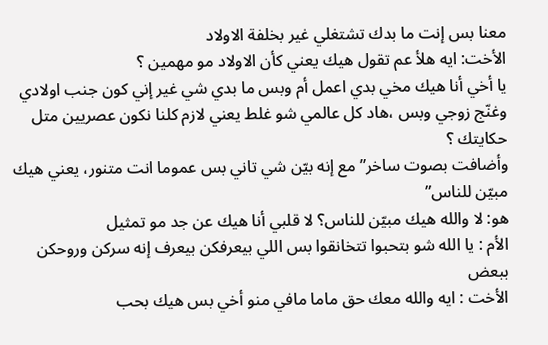معنا بس إنت ما بدك تشتغلي غير بخلفة الاولاد
الأخت: ايه هلأ عم تقول هيك يعني كأن الاولاد مو مهمين ؟
يا أخي أنا هيك مخي بدي اعمل أم وبس ما بدي شي غير إني كون جنب اولادي وغنّج زوجي وبس ،هاد كل عالمي شو غلط يعني لازم كلنا نكون عصريين متل حكايتك ؟
وأضافت بصوت ساخر” مع إنه بيّن شي تاني بس عموما انت متنور، يعني هيك مبيّن للناس”
هو: لا والله هيك مبيّن للناس؟ لا قلبي أنا هيك عن جد مو تمثيل
الأم : يا الله شو بتحبوا تتخانقوا بس اللي بيعرفكن بيعرف إنه سركن وروحكن ببعض
الأخت : ايه والله معك حق ماما مافي منو أخي بس هيك بحب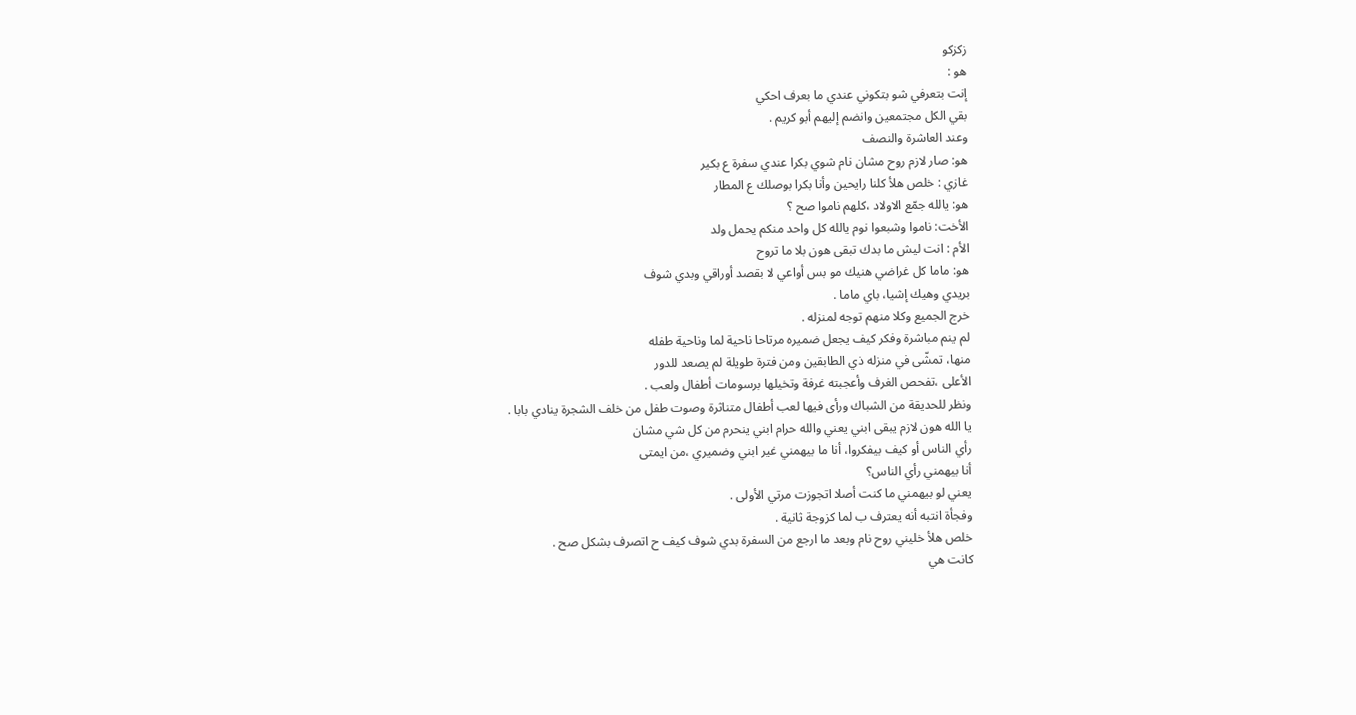زكزكو
هو :
إنت بتعرفي شو بتكوني عندي ما بعرف احكي
بقي الكل مجتمعين وانضم إليهم أبو كريم .
وعند العاشرة والنصف
هو: صار لازم روح مشان نام شوي بكرا عندي سفرة ع بكير
غازي : خلص هلأ كلنا رايحين وأنا بكرا بوصلك ع المطار
هو: يالله جمّع الاولاد ،كلهم ناموا صح ؟
الأخت: ناموا وشبعوا نوم يالله كل واحد منكم يحمل ولد
الأم : انت ليش ما بدك تبقى هون بلا ما تروح
هو: ماما كل غراضي هنيك مو بس أواعي لا بقصد أوراقي وبدي شوف
بريدي وهيك إشيا، باي ماما .
خرج الجميع وكلا منهم توجه لمنزله .
لم ينم مباشرة وفكر كيف يجعل ضميره مرتاحا ناحية لما وناحية طفله
منها، تمشّى في منزله ذي الطابقين ومن فترة طويلة لم يصعد للدور
الأعلى ،تفحص الغرف وأعجبته غرفة وتخيلها برسومات أطفال ولعب .
ونظر للحديقة من الشباك ورأى فيها لعب أطفال متناثرة وصوت طفل من خلف الشجرة ينادي بابا .
يا الله هون لازم يبقى ابني يعني والله حرام ابني ينحرم من كل شي مشان
رأي الناس أو كيف بيفكروا، أنا ما بيهمني غير ابني وضميري ،من ايمتى
أنا بيهمني رأي الناس؟
يعني لو بيهمني ما كنت أصلا اتجوزت مرتي الأولى .
وفجأة انتبه أنه يعترف ب لما كزوجة ثانية .
خلص هلأ خليني روح نام وبعد ما ارجع من السفرة بدي شوف كيف ح اتصرف بشكل صح .
كانت هي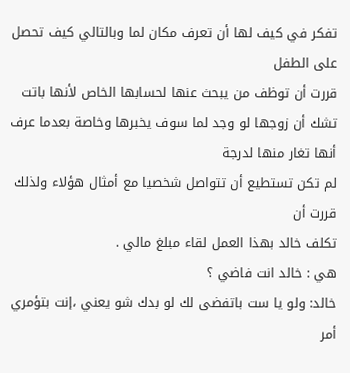تفكر في كيف لها أن تعرف مكان لما وبالتالي كيف تحصل على الطفل
قررت أن توظف من يبحث عنها لحسابها الخاص لأنها باتت تشك أن زوجها لو وجد لما سوف يخبرها وخاصة بعدما عرف أنها تغار منها لدرجة
لم تكن تستطيع أن تتواصل شخصيا مع أمثال هؤلاء ولذلك قررت أن
تكلف خالد بهذا العمل لقاء مبلغ مالي .
هي : خالد انت فاضي ؟
خالد: ولو يا ست باتفضى لك لو بدك شو يعني ،إنت بتؤمري أمر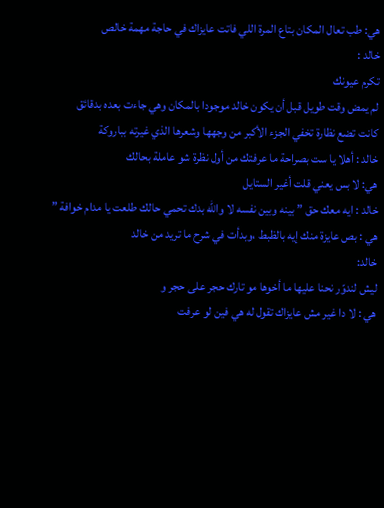هي: طب تعال المكان بتاع المرة اللي فاتت عايزاك في حاجة مهمة خالص
خالد :
تكرم عيونك
لم يمض وقت طويل قبل أن يكون خالد موجودا بالمكان وهي جاءت بعده بدقائق
كانت تضع نظارة تخفي الجزء الأكبر من وجهها وشعرها الذي غيرته بباروكة
خالد : أهلا يا ست بصراحة ما عرفتك من أول نظرة شو عاملة بحالك
هي: لا بس يعني قلت أغير الستايل
خالد : ايه معك حق ” بينه وبين نفسه لا والله بدك تحمي حالك طلعت يا مدام خوافة ”
هي : بص عايزة منك إيه بالظبط ،وبدأت في شرح ما تريد من خالد
خالد:
ليش لندوّر نحنا عليها ما أخوها مو تارك حجر على حجر و
هي : لا دا غير مش عايزاك تقول له هي فين لو عرفت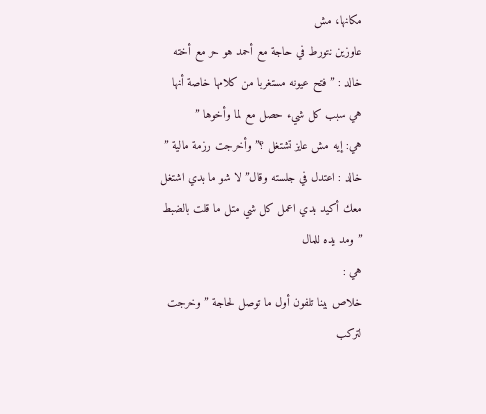مكانها، مش
عاوزين نتورط في حاجة مع أحمد هو حر مع أخته
خالد : ” فتح عيونه مستغربا من كلامها خاصة أنها هي سبب كل شيء حصل مع لما وأخوها ”
هي: إيه مش عايز تشتغل ؟” وأخرجت رزمة مالية ”
خالد : اعتدل في جلسته وقال” لا شو ما بدي اشتغل معك أكيد بدي اعمل كل شي متل ما قلت بالضبط ” ومد يده للمال
هي :
خلاص بينا تلفون أول ما توصل لحاجة ” وخرجت لتركب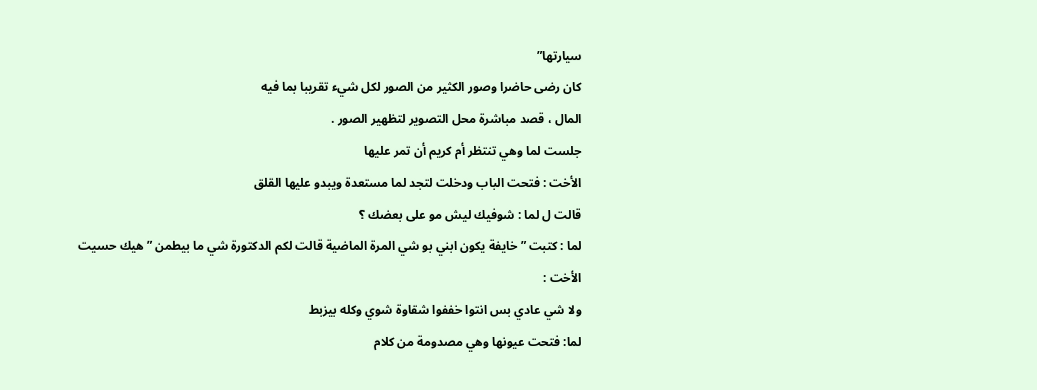سيارتها”
كان رضى حاضرا وصور الكثير من الصور لكل شيء تقريبا بما فيه
المال ، قصد مباشرة محل التصوير لتظهير الصور .
جلست لما وهي تنتظر أم كريم أن تمر عليها
الأخت : فتحت الباب ودخلت لتجد لما مستعدة ويبدو عليها القلق
قالت ل لما : شوفيك ليش مو على بعضك ؟
لما : كتبت ” خايفة يكون ابني بو شي المرة الماضية قالت لكم الدكتورة شي ما بيطمن ” هيك حسيت
الأخت :
ولا شي عادي بس انتوا خففوا شقاوة شوي وكله بيزبط
لما: فتحت عيونها وهي مصدومة من كلام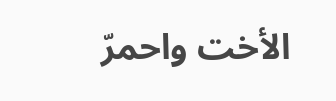الأخت واحمرّ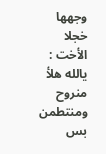وجهها خجلا
الأخت : يالله هلأ منروح ومنتطمن بس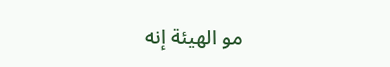مو الهيئة إنه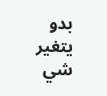بدو يتغير شي